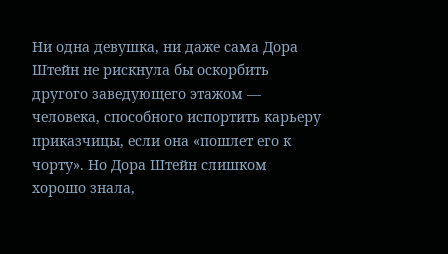Ни одна девушка, ни даже сама Дора Штейн не рискнула бы оскорбить другого заведующего этажом — человека, способного испортить карьеру приказчицы, если она «пошлет его к чорту». Но Дора Штейн слишком хорошо знала,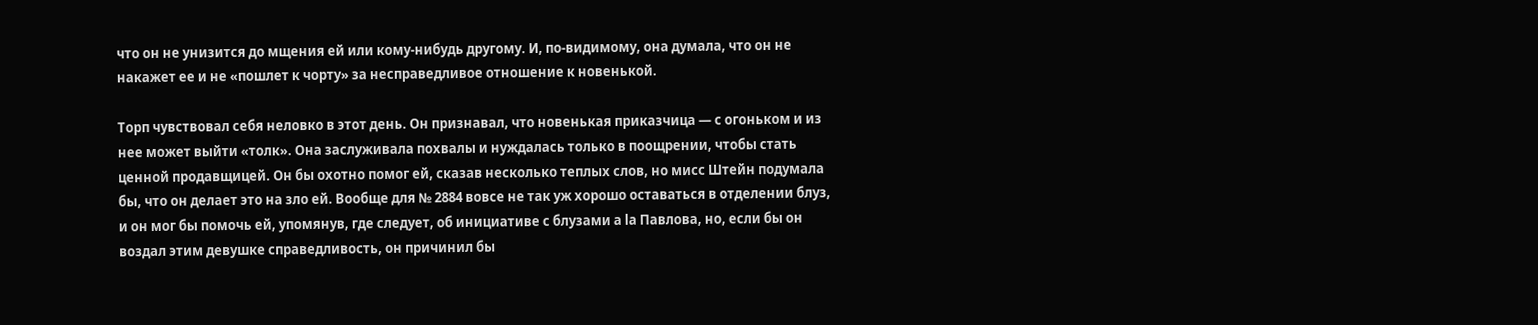что он не унизится до мщения ей или кому-нибудь другому. И, по-видимому, она думала, что он не накажет ее и не «пошлет к чорту» за несправедливое отношение к новенькой.

Торп чувствовал себя неловко в этот день. Он признавал, что новенькая приказчица — с огоньком и из нее может выйти «толк». Она заслуживала похвалы и нуждалась только в поощрении, чтобы стать ценной продавщицей. Он бы охотно помог ей, сказав несколько теплых слов, но мисс Штейн подумала бы, что он делает это на зло ей. Вообще для № 2884 вовсе не так уж хорошо оставаться в отделении блуз, и он мог бы помочь ей, упомянув, где следует, об инициативе с блузами а la Павлова, но, если бы он воздал этим девушке справедливость, он причинил бы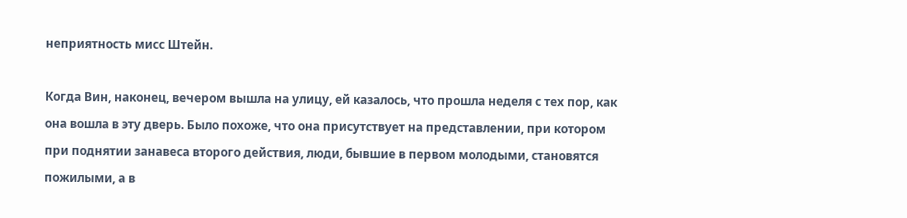неприятность мисс Штейн.

Когда Вин, наконец, вечером вышла на улицу, ей казалось, что прошла неделя с тех пор, как она вошла в эту дверь. Было похоже, что она присутствует на представлении, при котором при поднятии занавеса второго действия, люди, бывшие в первом молодыми, становятся пожилыми, а в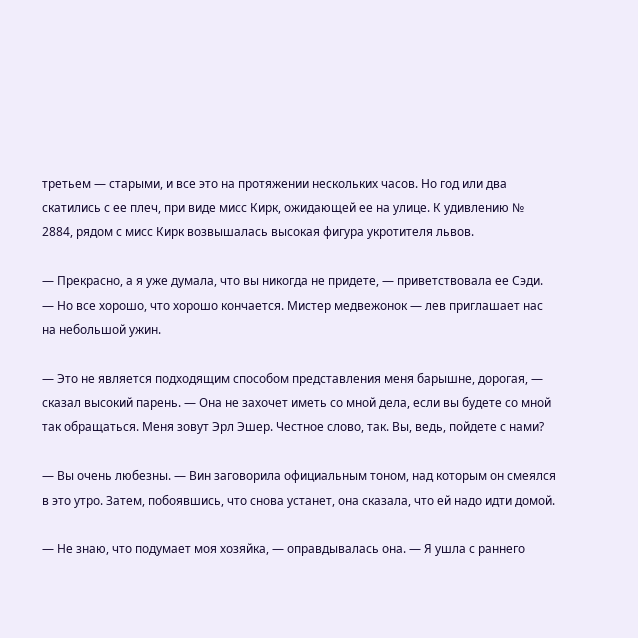третьем — старыми, и все это на протяжении нескольких часов. Но год или два скатились с ее плеч, при виде мисс Кирк, ожидающей ее на улице. К удивлению № 2884, рядом с мисс Кирк возвышалась высокая фигура укротителя львов.

— Прекрасно, а я уже думала, что вы никогда не придете, — приветствовала ее Сэди. — Но все хорошо, что хорошо кончается. Мистер медвежонок — лев приглашает нас на небольшой ужин.

— Это не является подходящим способом представления меня барышне, дорогая, — сказал высокий парень. — Она не захочет иметь со мной дела, если вы будете со мной так обращаться. Меня зовут Эрл Эшер. Честное слово, так. Вы, ведь, пойдете с нами?

— Вы очень любезны. — Вин заговорила официальным тоном, над которым он смеялся в это утро. Затем, побоявшись, что снова устанет, она сказала, что ей надо идти домой.

— Не знаю, что подумает моя хозяйка, — оправдывалась она. — Я ушла с раннего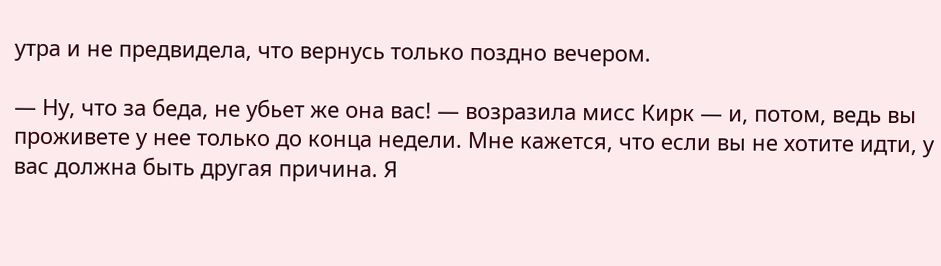утра и не предвидела, что вернусь только поздно вечером.

— Ну, что за беда, не убьет же она вас! — возразила мисс Кирк — и, потом, ведь вы проживете у нее только до конца недели. Мне кажется, что если вы не хотите идти, у вас должна быть другая причина. Я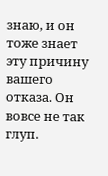знаю, и он тоже знает эту причину вашего отказа. Он вовсе не так глуп.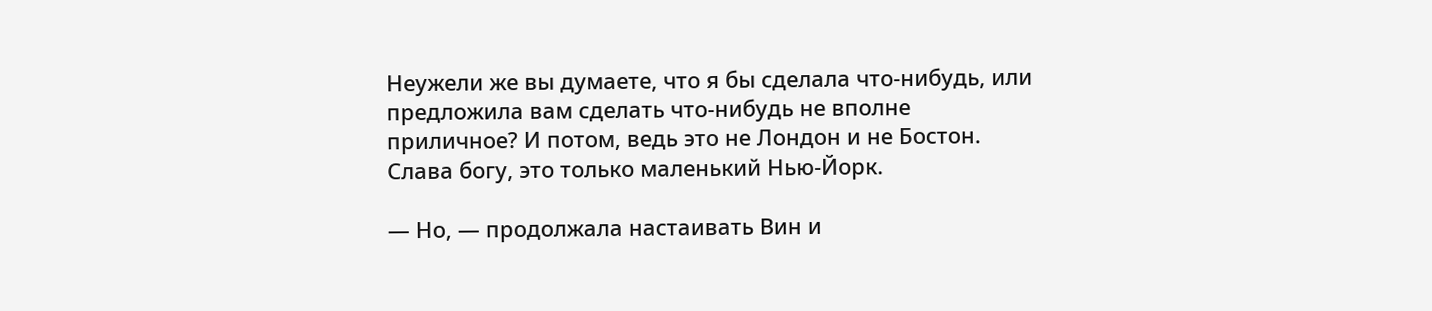Неужели же вы думаете, что я бы сделала что-нибудь, или предложила вам сделать что-нибудь не вполне приличное? И потом, ведь это не Лондон и не Бостон. Слава богу, это только маленький Нью-Йорк.

— Но, — продолжала настаивать Вин и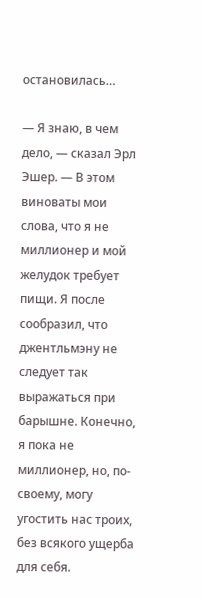остановилась…

— Я знаю, в чем дело, — сказал Эрл Эшер. — В этом виноваты мои слова, что я не миллионер и мой желудок требует пищи. Я после сообразил, что джентльмэну не следует так выражаться при барышне. Конечно, я пока не миллионер, но, по-своему, могу угостить нас троих, без всякого ущерба для себя.